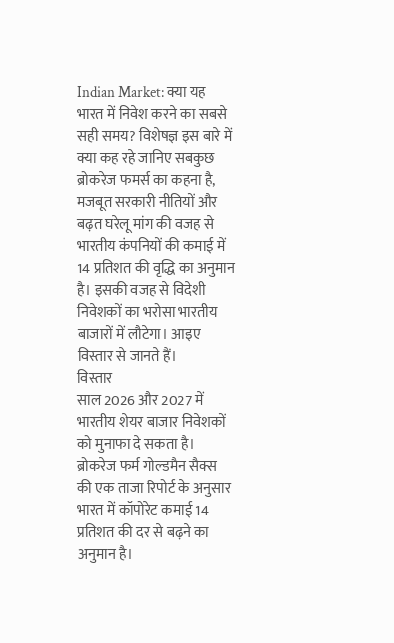Indian Market: क्या यह भारत में निवेश करने का सबसे सही समय? विशेषज्ञ इस बारे में क्या कह रहे जानिए सबकुछ
ब्रोकरेज फमर्स का कहना है, मजबूत सरकारी नीतियों और बढ़त घरेलू मांग की वजह से भारतीय कंपनियों की कमाई में 14 प्रतिशत की वृद्धि का अनुमान है। इसकी वजह से विदेशी निवेशकों का भरोसा भारतीय बाजारों में लौटेगा। आइए विस्तार से जानते हैं।
विस्तार
साल 2026 और 2027 में भारतीय शेयर बाजार निवेशकों को मुनाफा दे सकता है। ब्रोकरेज फर्म गोल्डमैन सैक्स की एक ताजा रिपोर्ट के अनुसार भारत में कॉपोरेट कमाई 14 प्रतिशत की दर से बढ़ने का अनुमान है।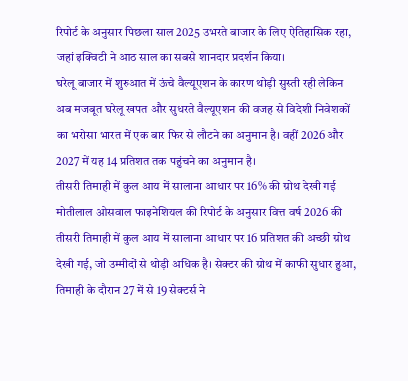रिपोर्ट के अनुसार पिछला साल 2025 उभरते बाजार के लिए ऐतिहासिक रहा, जहां इक्विटी ने आठ साल का सबसे शानदार प्रदर्शन किया।
घरेलू बाजार में शुरुआत में ऊंचे वैल्यूएशन के कारण थोड़ी सुस्ती रही लेकिन अब मजबूत घरेलू खपत और सुधरते वैल्यूएशन की वजह से विदेशी निवेशकों का भरोसा भारत में एक बार फिर से लौटने का अनुमान है। वहीं 2026 और 2027 में यह 14 प्रतिशत तक पहुंचने का अनुमान है।
तीसरी तिमाही में कुल आय में सालाना आधार पर 16% की ग्रोथ देखी गई
मोतीलाल ओसवाल फाइनेशियल की रिपोर्ट के अनुसार वित्त वर्ष 2026 की तीसरी तिमाही में कुल आय में सालाना आधार पर 16 प्रतिशत की अच्छी ग्रोथ देखी गई, जो उम्मीदों से थोड़ी अधिक है। सेक्टर की ग्रोथ में काफी सुधार हुआ, तिमाही के दौरान 27 में से 19 सेक्टर्स ने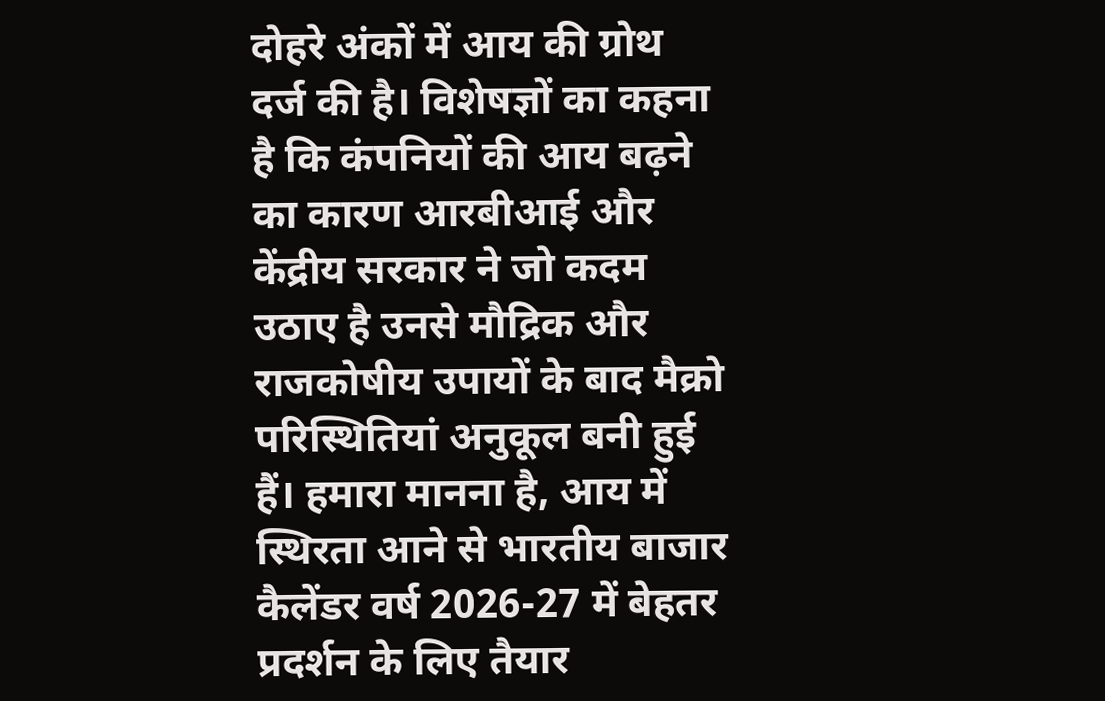दोहरे अंकों में आय की ग्रोथ दर्ज की है। विशेषज्ञों का कहना है कि कंपनियों की आय बढ़ने का कारण आरबीआई और केंद्रीय सरकार ने जो कदम उठाए है उनसे मौद्रिक और राजकोषीय उपायों के बाद मैक्रो परिस्थितियां अनुकूल बनी हुई हैं। हमारा मानना है, आय में स्थिरता आने से भारतीय बाजार कैलेंडर वर्ष 2026-27 में बेहतर प्रदर्शन के लिए तैयार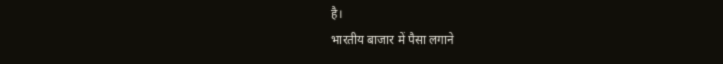है।
भारतीय बाजार में पैसा लगाने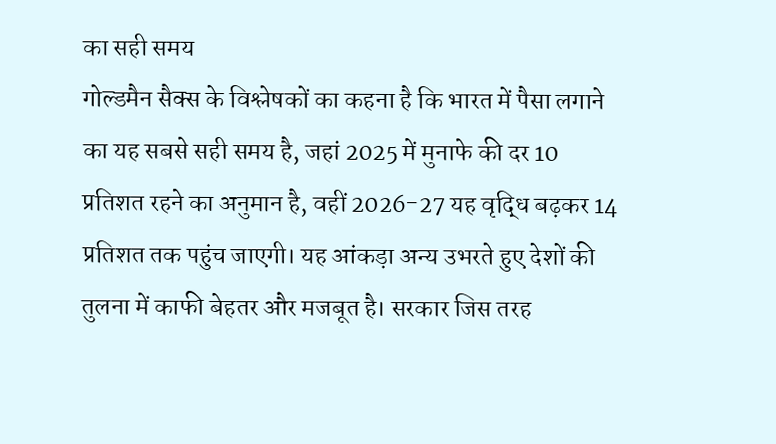का सही समय
गोल्डमैन सैक्स के विश्लेषकों का कहना है कि भारत में पैसा लगाने का यह सबसे सही समय है, जहां 2025 में मुनाफे की दर 10 प्रतिशत रहने का अनुमान है, वहीं 2026-27 यह वृद्धि बढ़कर 14 प्रतिशत तक पहुंच जाएगी। यह आंकड़ा अन्य उभरते हुए देशों की तुलना में काफी बेहतर और मजबूत है। सरकार जिस तरह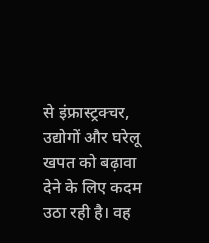से इंफ्रास्ट्रक्चर, उद्योगों और घरेलू खपत को बढ़ावा देने के लिए कदम उठा रही है। वह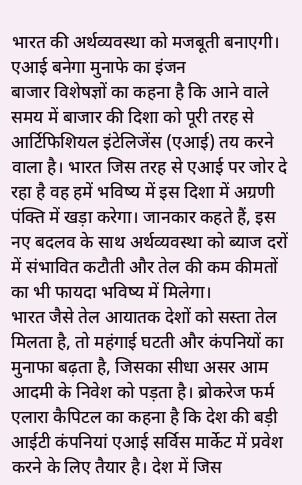भारत की अर्थव्यवस्था को मजबूती बनाएगी।
एआई बनेगा मुनाफे का इंजन
बाजार विशेषज्ञों का कहना है कि आने वाले समय में बाजार की दिशा को पूरी तरह से आर्टिफिशियल इंटेलिजेंस (एआई) तय करने वाला है। भारत जिस तरह से एआई पर जोर दे रहा है वह हमें भविष्य में इस दिशा में अग्रणी पंक्ति में खड़ा करेगा। जानकार कहते हैं, इस नए बदलव के साथ अर्थव्यवस्था को ब्याज दरों में संभावित कटौती और तेल की कम कीमतों का भी फायदा भविष्य में मिलेगा।
भारत जैसे तेल आयातक देशों को सस्ता तेल मिलता है, तो महंगाई घटती और कंपनियों का मुनाफा बढ़ता है, जिसका सीधा असर आम आदमी के निवेश को पड़ता है। ब्रोकरेज फर्म एलारा कैपिटल का कहना है कि देश की बड़ी आईटी कंपनियां एआई सर्विस मार्केट में प्रवेश करने के लिए तैयार है। देश में जिस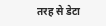तरह से डेटा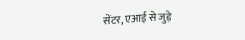सेंटर, एआई से जुड़े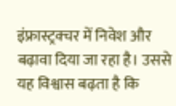इंफ्रास्ट्रक्चर में निवेश और बढ़ावा दिया जा रहा है। उससे यह विश्वास बढ़ता है कि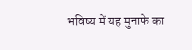भविष्य में यह मुनाफे का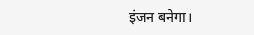इंजन बनेगा।